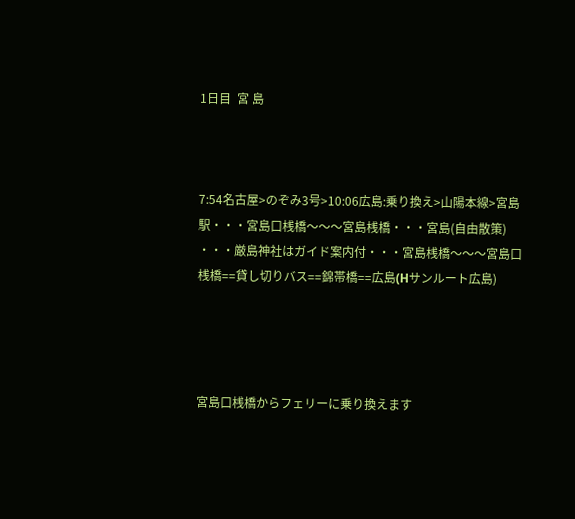1日目  宮 島



7:54名古屋>のぞみ3号>10:06広島:乗り換え>山陽本線>宮島駅・・・宮島口桟橋〜〜〜宮島桟橋・・・宮島(自由散策)
・・・厳島神社はガイド案内付・・・宮島桟橋〜〜〜宮島口桟橋==貸し切りバス==錦帯橋==広島(Hサンルート広島)




宮島口桟橋からフェリーに乗り換えます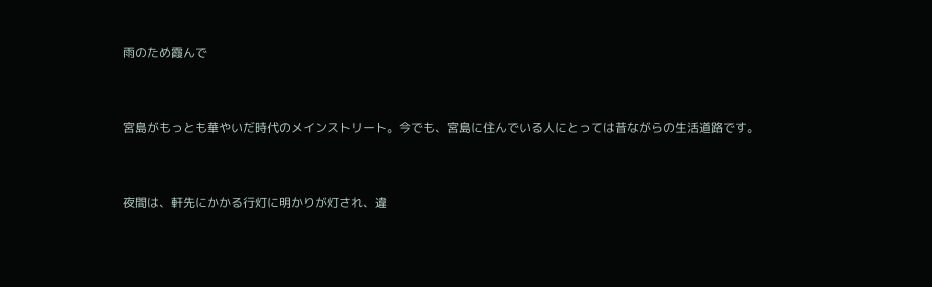雨のため霞んで




宮島がもっとも華やいだ時代のメインストリート。今でも、宮島に住んでいる人にとっては昔ながらの生活道路です。




夜間は、軒先にかかる行灯に明かりが灯され、違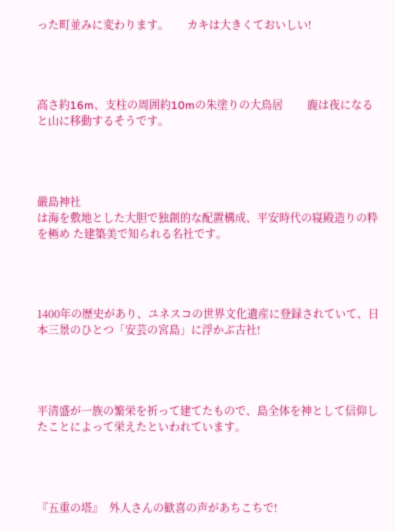った町並みに変わります。      カキは大きくておいしい!




高さ約16m、支柱の周囲約10mの朱塗りの大鳥居        鹿は夜になると山に移動するそうです。




嚴島神社
は海を敷地とした大胆で独創的な配置構成、平安時代の寝殿造りの粋を極め た建築美で知られる名社です。




1400年の歴史があり、ユネスコの世界文化遺産に登録されていて、日本三景のひとつ「安芸の宮島」に浮かぶ古社!




平清盛が一族の繁栄を祈って建てたもので、島全体を神として信仰したことによって栄えたといわれています。




『五重の塔』  外人さんの歓喜の声があちこちで!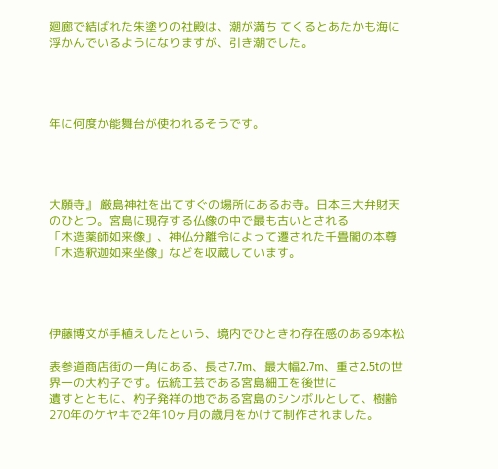廻廊で結ばれた朱塗りの社殿は、潮が満ち てくるとあたかも海に浮かんでいるようになりますが、引き潮でした。




年に何度か能舞台が使われるそうです。




大願寺』 厳島神社を出てすぐの場所にあるお寺。日本三大弁財天のひとつ。宮島に現存する仏像の中で最も古いとされる
「木造薬師如来像」、神仏分離令によって遷された千畳閣の本尊「木造釈迦如来坐像」などを収蔵しています。




伊藤博文が手植えしたという、境内でひときわ存在感のある9本松

表参道商店街の一角にある、長さ7.7m、最大幅2.7m、重さ2.5tの世界一の大杓子です。伝統工芸である宮島細工を後世に
遺すとともに、杓子発祥の地である宮島のシンボルとして、樹齢270年のケヤキで2年10ヶ月の歳月をかけて制作されました。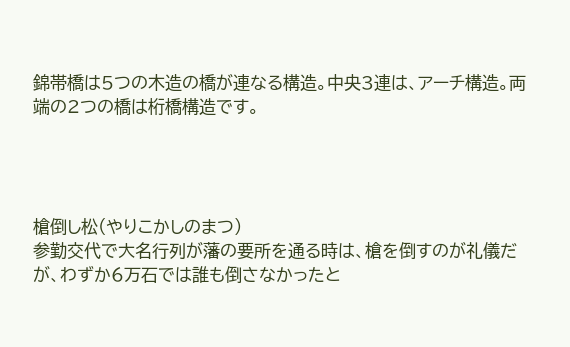錦帯橋は5つの木造の橋が連なる構造。中央3連は、アーチ構造。両端の2つの橋は桁橋構造です。




槍倒し松(やりこかしのまつ)
参勤交代で大名行列が藩の要所を通る時は、槍を倒すのが礼儀だが、わずか6万石では誰も倒さなかったと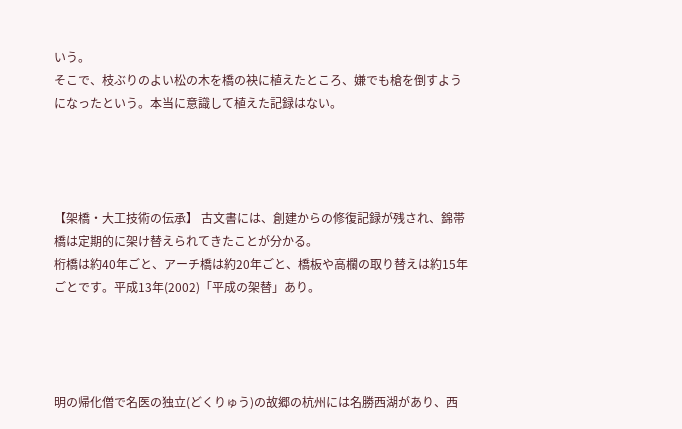いう。
そこで、枝ぶりのよい松の木を橋の袂に植えたところ、嫌でも槍を倒すようになったという。本当に意識して植えた記録はない。




【架橋・大工技術の伝承】 古文書には、創建からの修復記録が残され、錦帯橋は定期的に架け替えられてきたことが分かる。
桁橋は約40年ごと、アーチ橋は約20年ごと、橋板や高欄の取り替えは約15年ごとです。平成13年(2002)「平成の架替」あり。




明の帰化僧で名医の独立(どくりゅう)の故郷の杭州には名勝西湖があり、西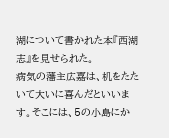湖について書かれた本『西湖志』を見せられた。
病気の藩主広嘉は、机をたたいて大いに喜んだといいます。そこには、5の小島にか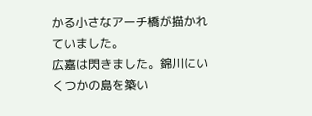かる小さなアーチ橋が描かれていました。
広嘉は閃きました。錦川にいくつかの島を築い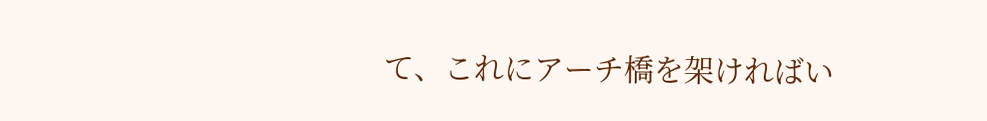て、これにアーチ橋を架ければい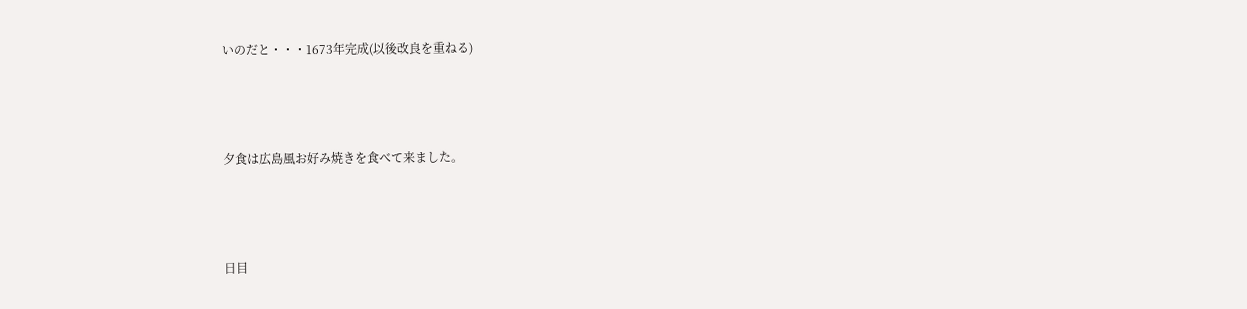いのだと・・・1673年完成(以後改良を重ねる)




夕食は広島風お好み焼きを食べて来ました。




日目